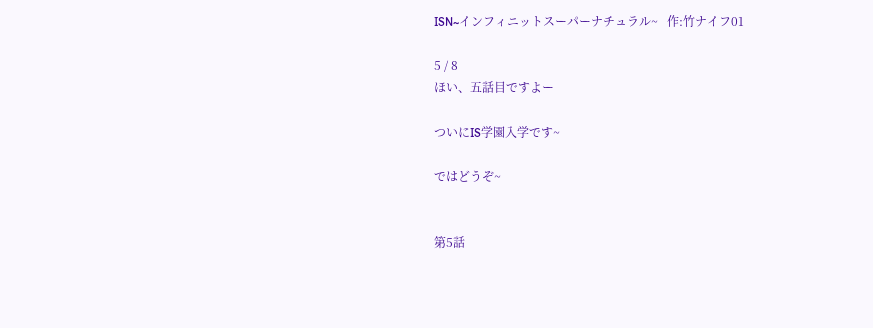ISN~インフィニットスーパーナチュラル~   作:竹ナイフ01

5 / 8
ほい、五話目ですよー

ついにIS学園入学です~

ではどうぞ~


第5話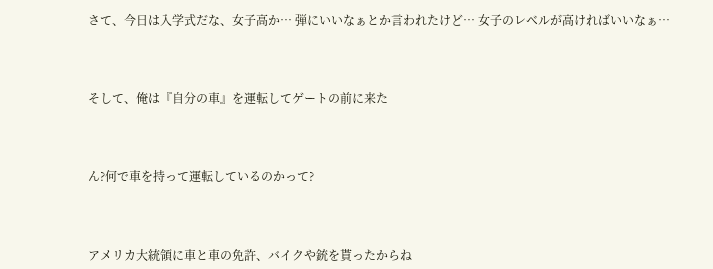さて、今日は入学式だな、女子高か… 弾にいいなぁとか言われたけど… 女子のレベルが高ければいいなぁ…



そして、俺は『自分の車』を運転してゲートの前に来た



ん?何で車を持って運転しているのかって?



アメリカ大統領に車と車の免許、バイクや銃を貰ったからね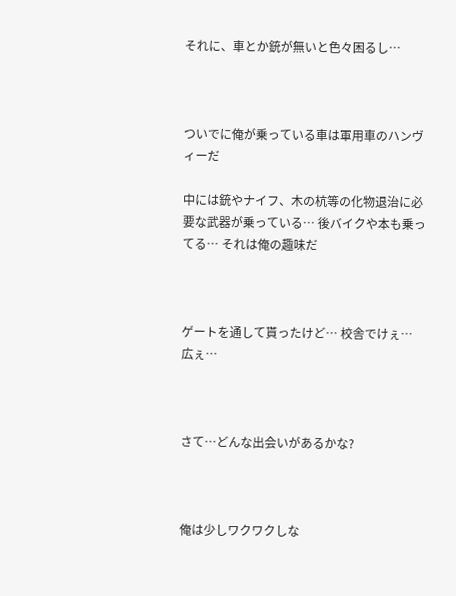それに、車とか銃が無いと色々困るし…



ついでに俺が乗っている車は軍用車のハンヴィーだ

中には銃やナイフ、木の杭等の化物退治に必要な武器が乗っている… 後バイクや本も乗ってる… それは俺の趣味だ



ゲートを通して貰ったけど… 校舎でけぇ… 広ぇ…



さて…どんな出会いがあるかな?



俺は少しワクワクしな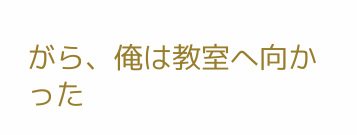がら、俺は教室へ向かった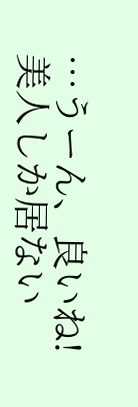…うーん、良いね! 美人しか居ない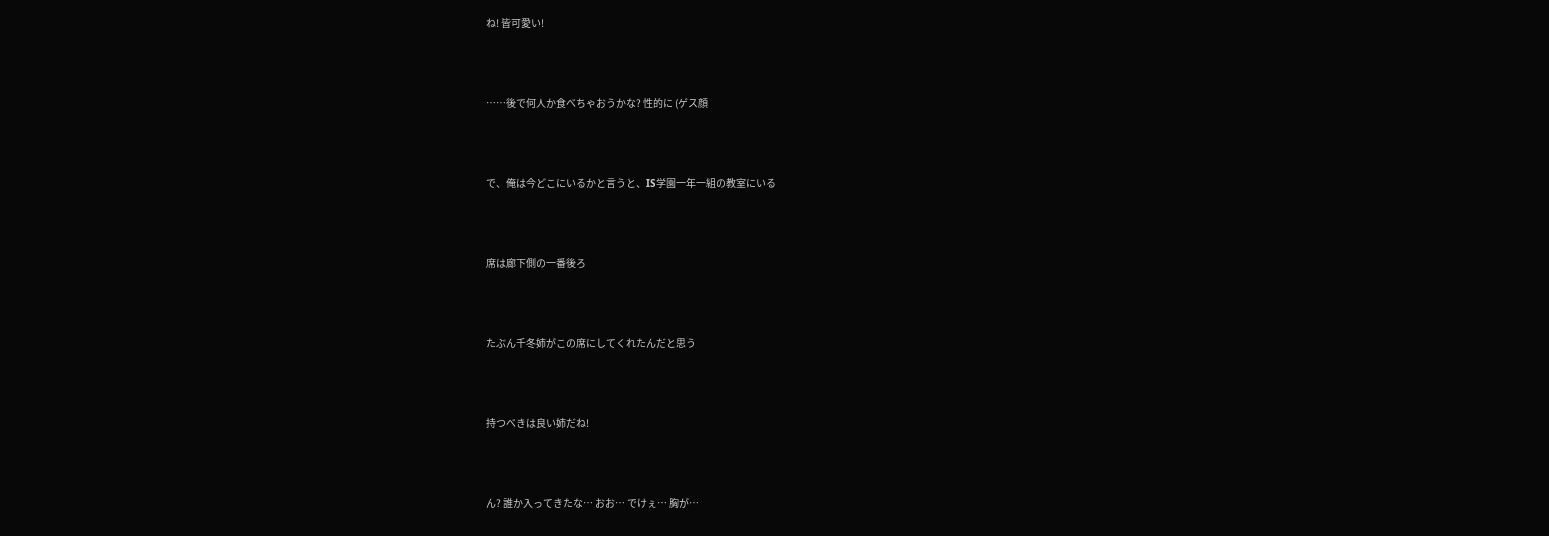ね! 皆可愛い!



……後で何人か食べちゃおうかな? 性的に (ゲス顔



で、俺は今どこにいるかと言うと、IS学園一年一組の教室にいる



席は廊下側の一番後ろ



たぶん千冬姉がこの席にしてくれたんだと思う



持つべきは良い姉だね!



ん? 誰か入ってきたな… おお… でけぇ… 胸が…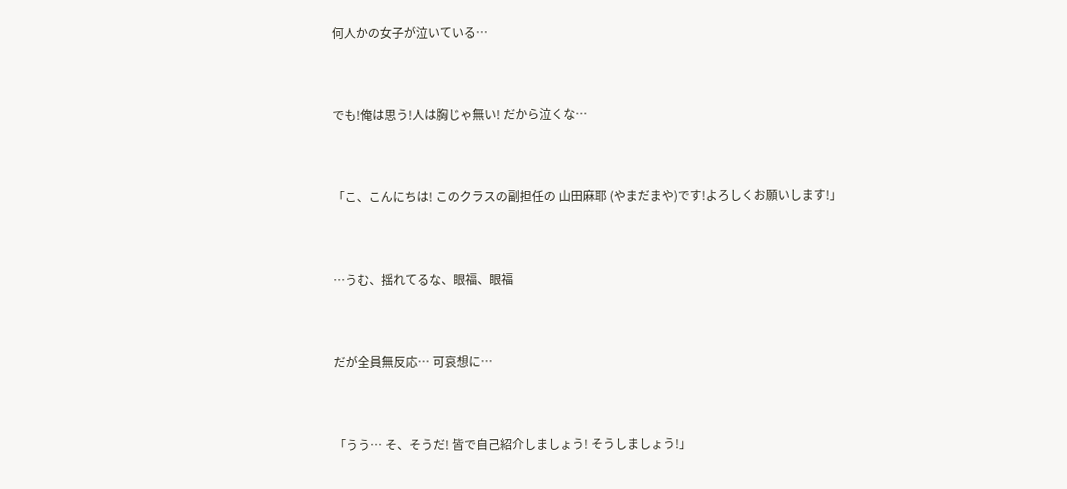何人かの女子が泣いている…



でも!俺は思う!人は胸じゃ無い! だから泣くな…



「こ、こんにちは! このクラスの副担任の 山田麻耶 (やまだまや)です!よろしくお願いします!」



…うむ、揺れてるな、眼福、眼福



だが全員無反応… 可哀想に…



「うう… そ、そうだ! 皆で自己紹介しましょう! そうしましょう!」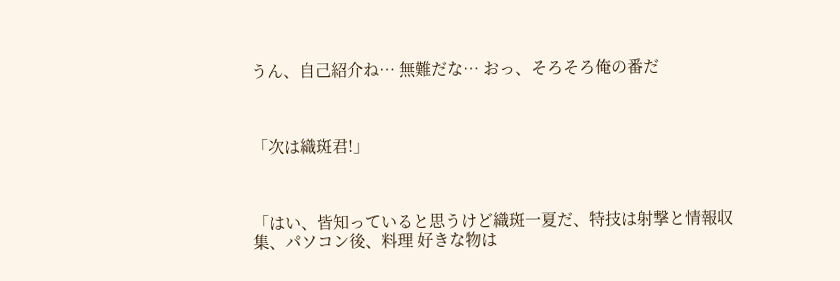うん、自己紹介ね… 無難だな… おっ、そろそろ俺の番だ



「次は織斑君!」



「はい、皆知っていると思うけど織斑一夏だ、特技は射撃と情報収集、パソコン後、料理 好きな物は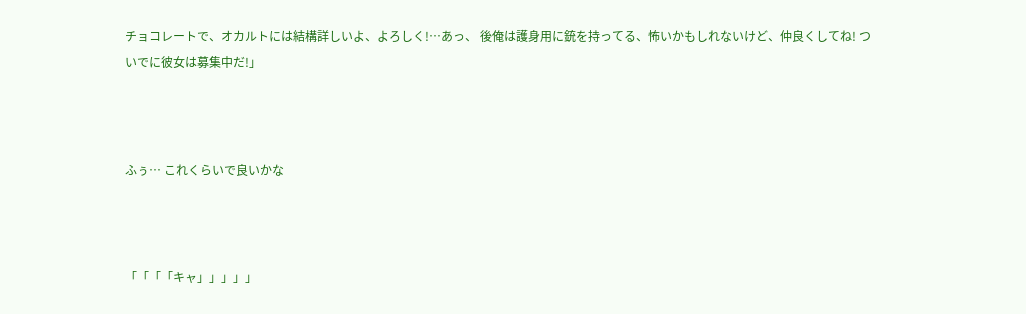チョコレートで、オカルトには結構詳しいよ、よろしく!…あっ、 後俺は護身用に銃を持ってる、怖いかもしれないけど、仲良くしてね! ついでに彼女は募集中だ!」



ふぅ… これくらいで良いかな



「「「「キャ」」」」」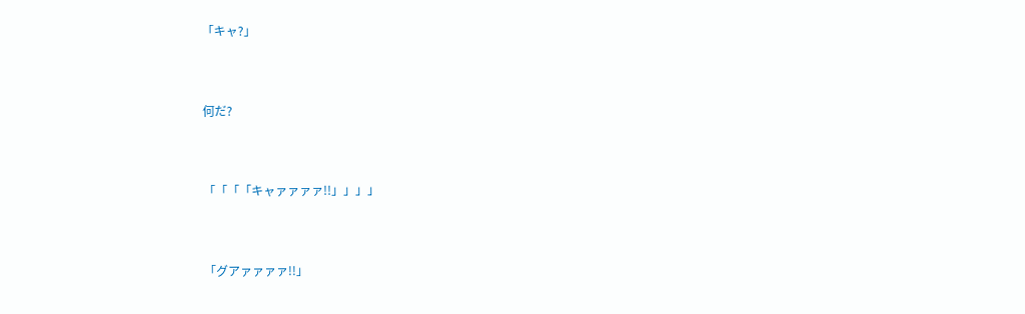「キャ?」



何だ?



「「「「キャァァァァ!!」」」」



「グアァァァァ!!」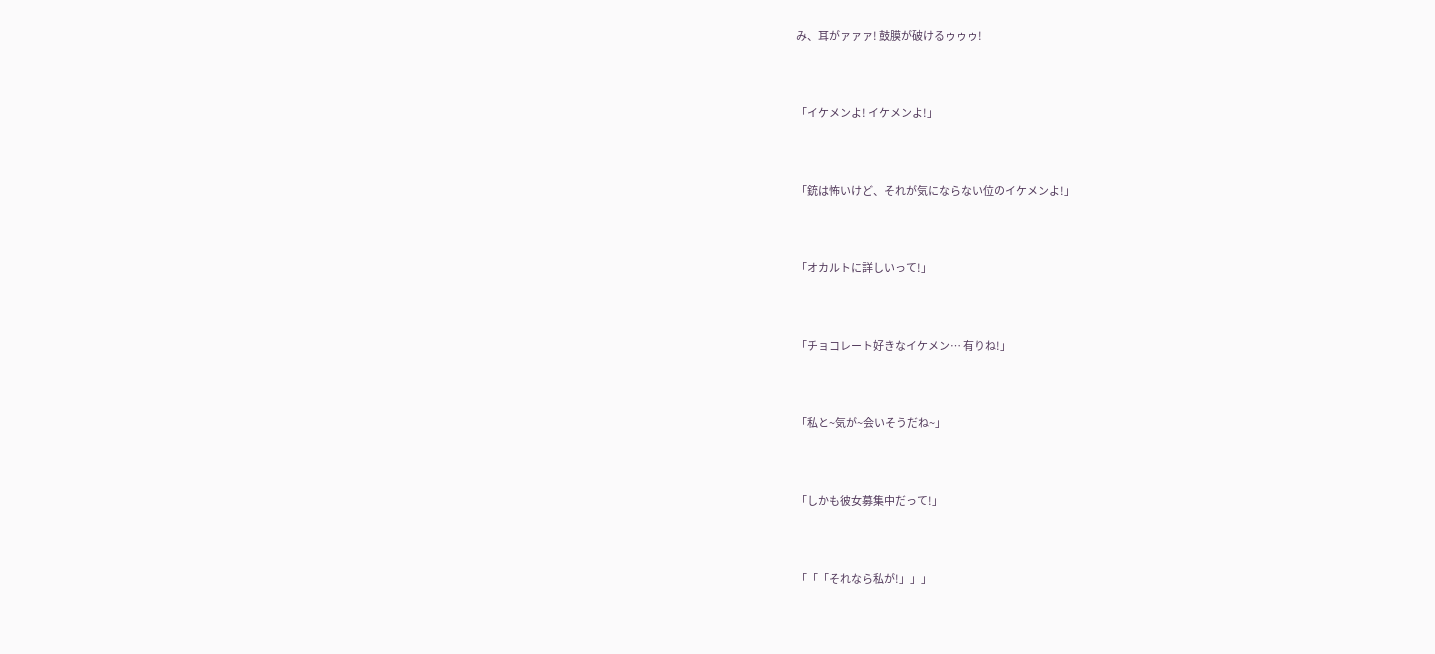み、耳がァァァ! 鼓膜が破けるゥゥゥ!



「イケメンよ! イケメンよ!」



「銃は怖いけど、それが気にならない位のイケメンよ!」



「オカルトに詳しいって!」



「チョコレート好きなイケメン… 有りね!」



「私と~気が~会いそうだね~」



「しかも彼女募集中だって!」



「「「それなら私が!」」」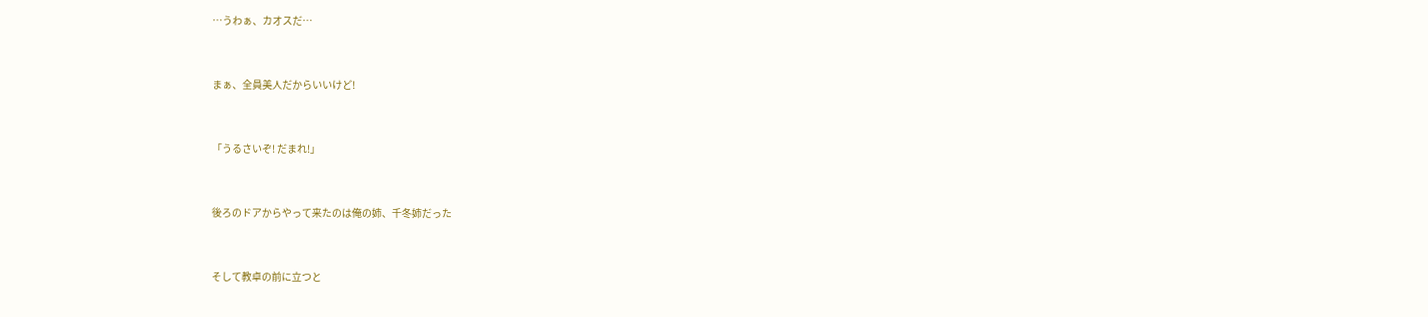…うわぁ、カオスだ…



まぁ、全員美人だからいいけど!



「うるさいぞ! だまれ!」



後ろのドアからやって来たのは俺の姉、千冬姉だった



そして教卓の前に立つと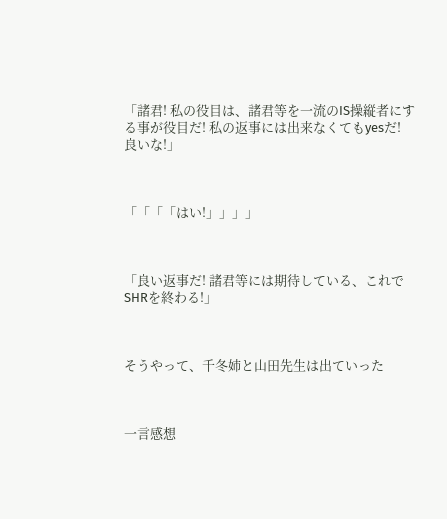「諸君! 私の役目は、諸君等を一流のIS操縦者にする事が役目だ! 私の返事には出来なくてもyesだ! 良いな!」



「「「「はい!」」」」



「良い返事だ! 諸君等には期待している、これでSHRを終わる!」



そうやって、千冬姉と山田先生は出ていった



一言感想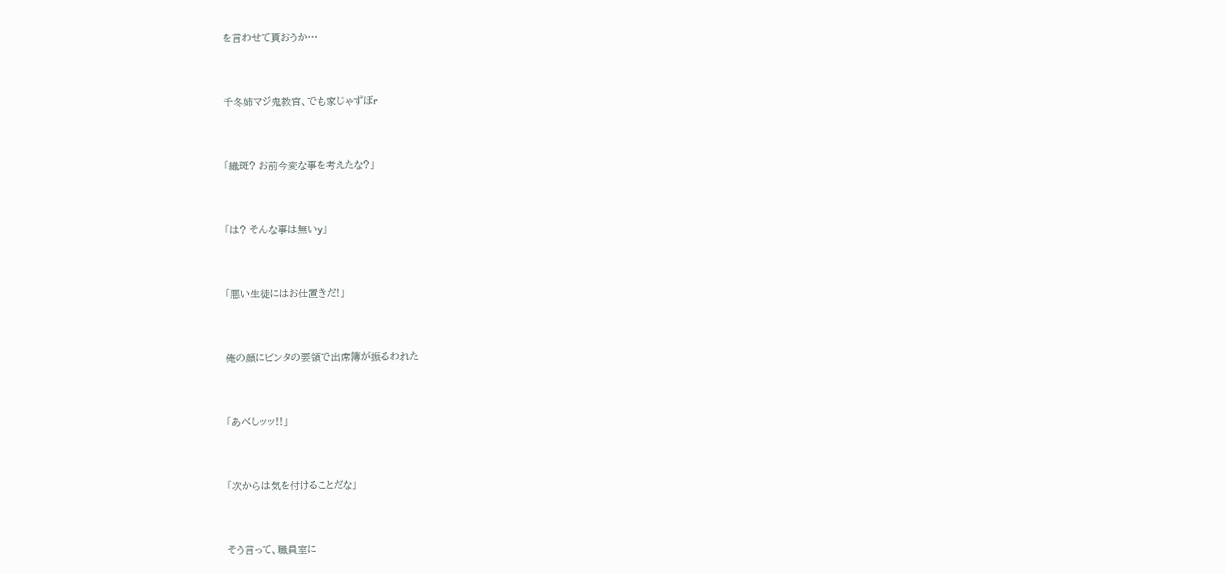を言わせて貰おうか…



千冬姉マジ鬼教官、でも家じゃずぼr



「織斑? お前今変な事を考えたな?」



「は? そんな事は無いy」



「悪い生徒にはお仕置きだ!」



俺の顔にビンタの要領で出席簿が振るわれた



「あべしッッ!!」



「次からは気を付けることだな」



そう言って、職員室に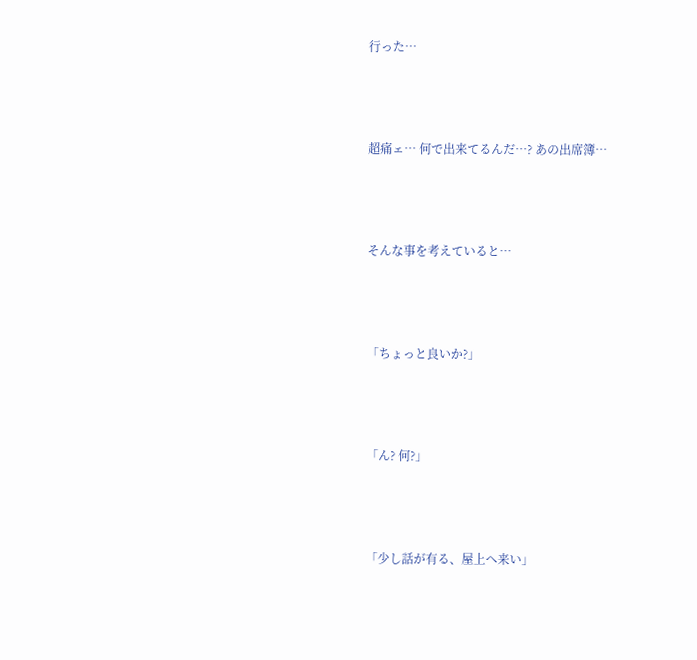行った…



超痛ェ… 何で出来てるんだ…? あの出席簿…



そんな事を考えていると…



「ちょっと良いか?」



「ん? 何?」



「少し話が有る、屋上へ来い」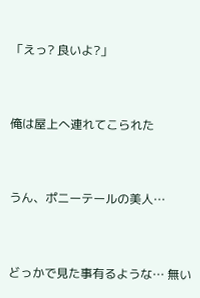「えっ? 良いよ?」



俺は屋上へ連れてこられた



うん、ポニーテールの美人…



どっかで見た事有るような… 無い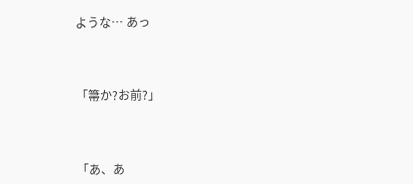ような… あっ



「箒か?お前?」



「あ、あ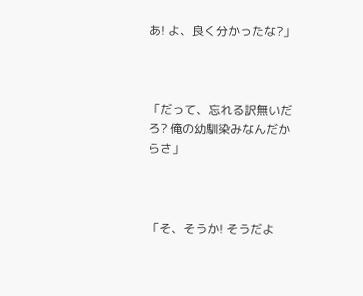あ! よ、良く分かったな?」



「だって、忘れる訳無いだろ? 俺の幼馴染みなんだからさ」



「そ、そうか! そうだよ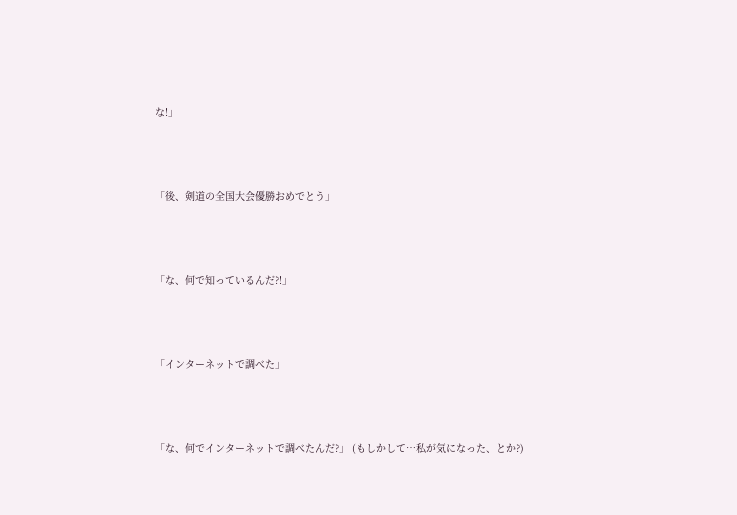な!」



「後、剣道の全国大会優勝おめでとう」



「な、何で知っているんだ?!」



「インターネットで調べた」



「な、何でインターネットで調べたんだ?」 (もしかして…私が気になった、とか?)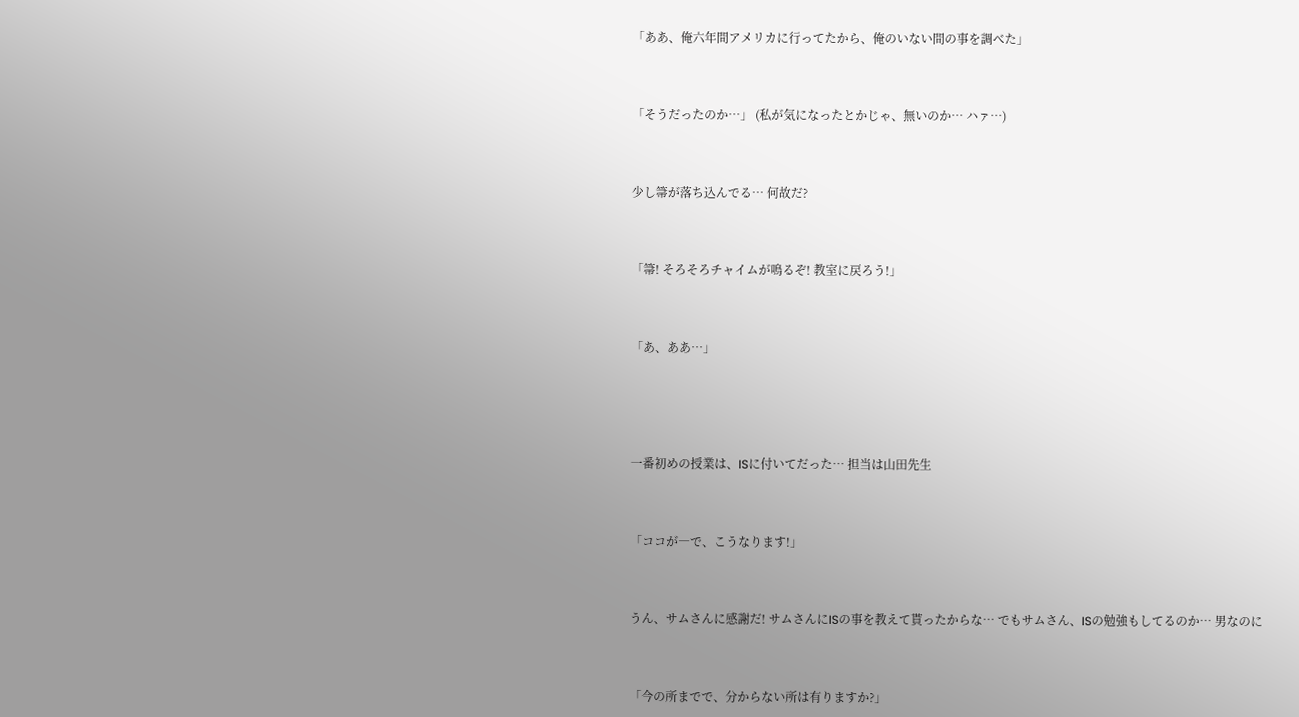「ああ、俺六年間アメリカに行ってたから、俺のいない間の事を調べた」



「そうだったのか…」 (私が気になったとかじゃ、無いのか… ハァ…)



少し箒が落ち込んでる… 何故だ?



「箒! そろそろチャイムが鳴るぞ! 教室に戻ろう!」



「あ、ああ…」





一番初めの授業は、ISに付いてだった… 担当は山田先生



「ココが―で、こうなります!」



うん、サムさんに感謝だ! サムさんにISの事を教えて貰ったからな… でもサムさん、ISの勉強もしてるのか… 男なのに



「今の所までで、分からない所は有りますか?」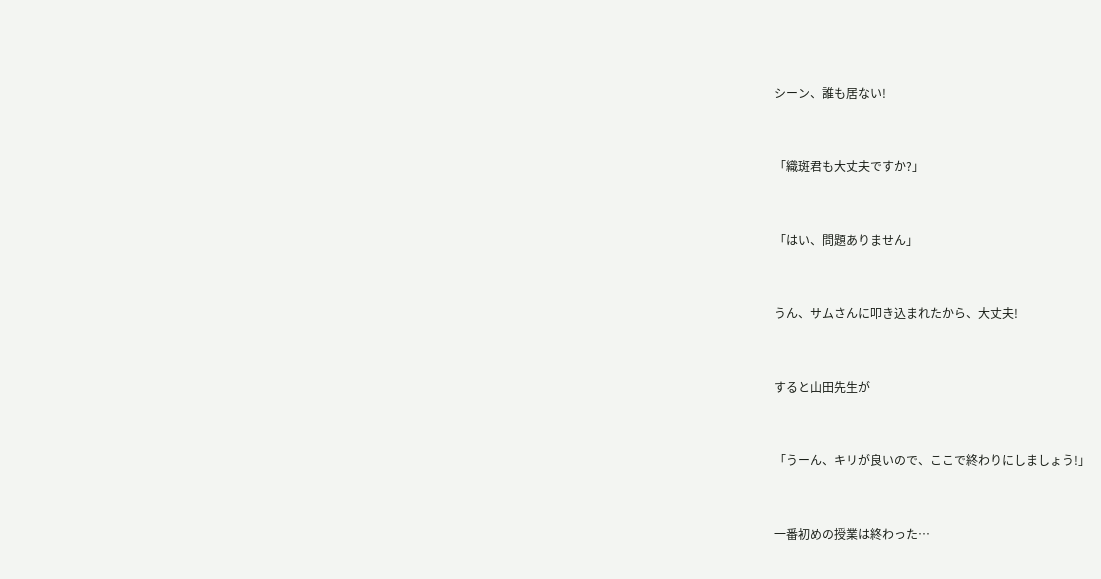シーン、誰も居ない!



「織斑君も大丈夫ですか?」



「はい、問題ありません」



うん、サムさんに叩き込まれたから、大丈夫!



すると山田先生が



「うーん、キリが良いので、ここで終わりにしましょう!」



一番初めの授業は終わった…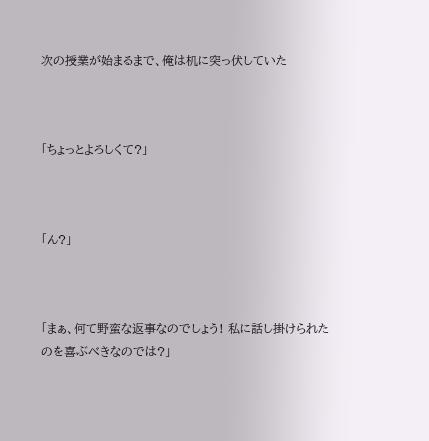次の授業が始まるまで、俺は机に突っ伏していた



「ちょっとよろしくて?」



「ん?」



「まぁ、何て野蛮な返事なのでしょう! 私に話し掛けられたのを喜ぶべきなのでは?」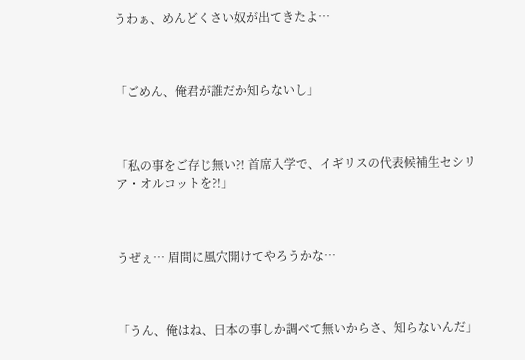うわぁ、めんどくさい奴が出てきたよ…



「ごめん、俺君が誰だか知らないし」



「私の事をご存じ無い?! 首席入学で、イギリスの代表候補生セシリア・オルコットを?!」



うぜぇ… 眉間に風穴開けてやろうかな…



「うん、俺はね、日本の事しか調べて無いからさ、知らないんだ」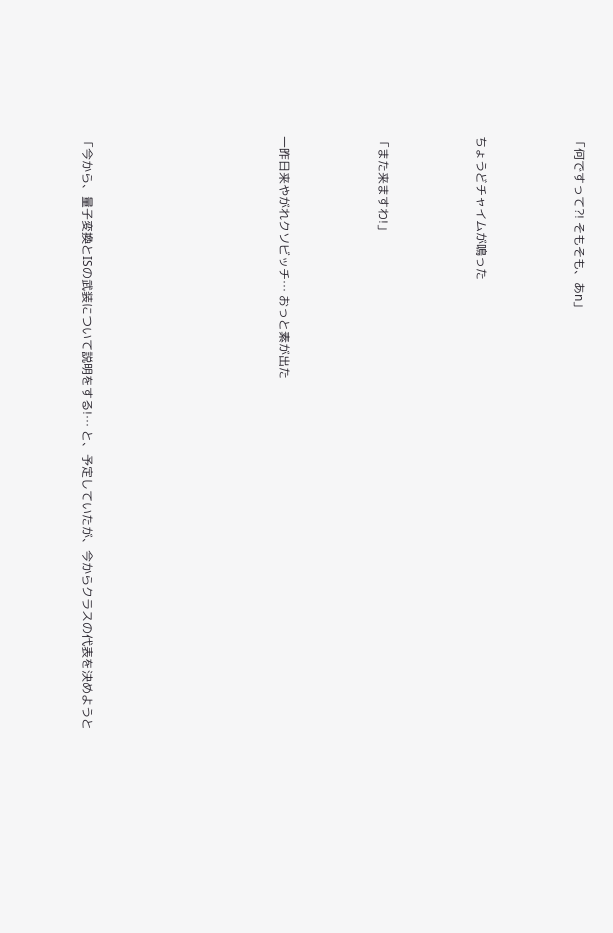「何ですって?! そもそも、あn」



ちょうどチャイムが鳴った



「また来ますわ!」



一昨日来やがれクソビッチ… おっと素が出た







「今から、量子変換とISの武装について説明をする!… と、予定していたが、今からクラスの代表を決めようと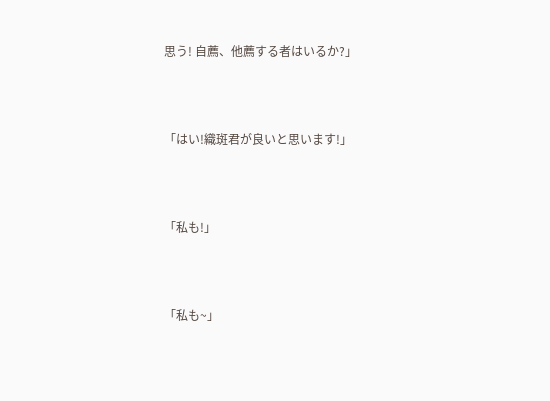思う! 自薦、他薦する者はいるか?」



「はい!織斑君が良いと思います!」



「私も!」



「私も~」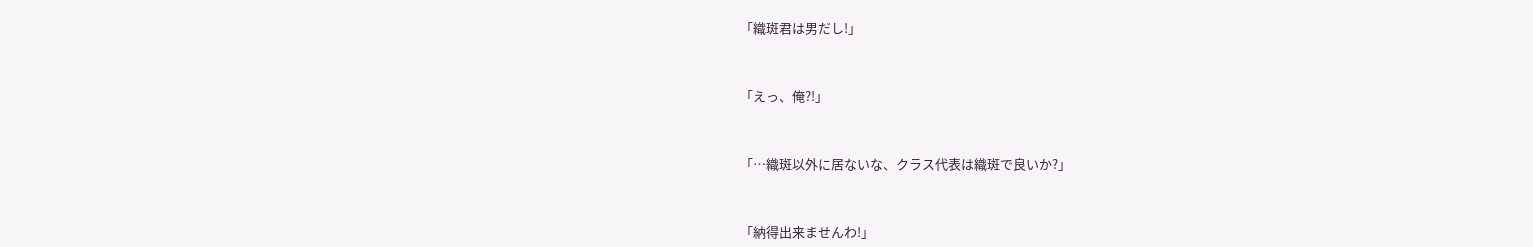「織斑君は男だし!」



「えっ、俺?!」



「…織斑以外に居ないな、クラス代表は織斑で良いか?」



「納得出来ませんわ!」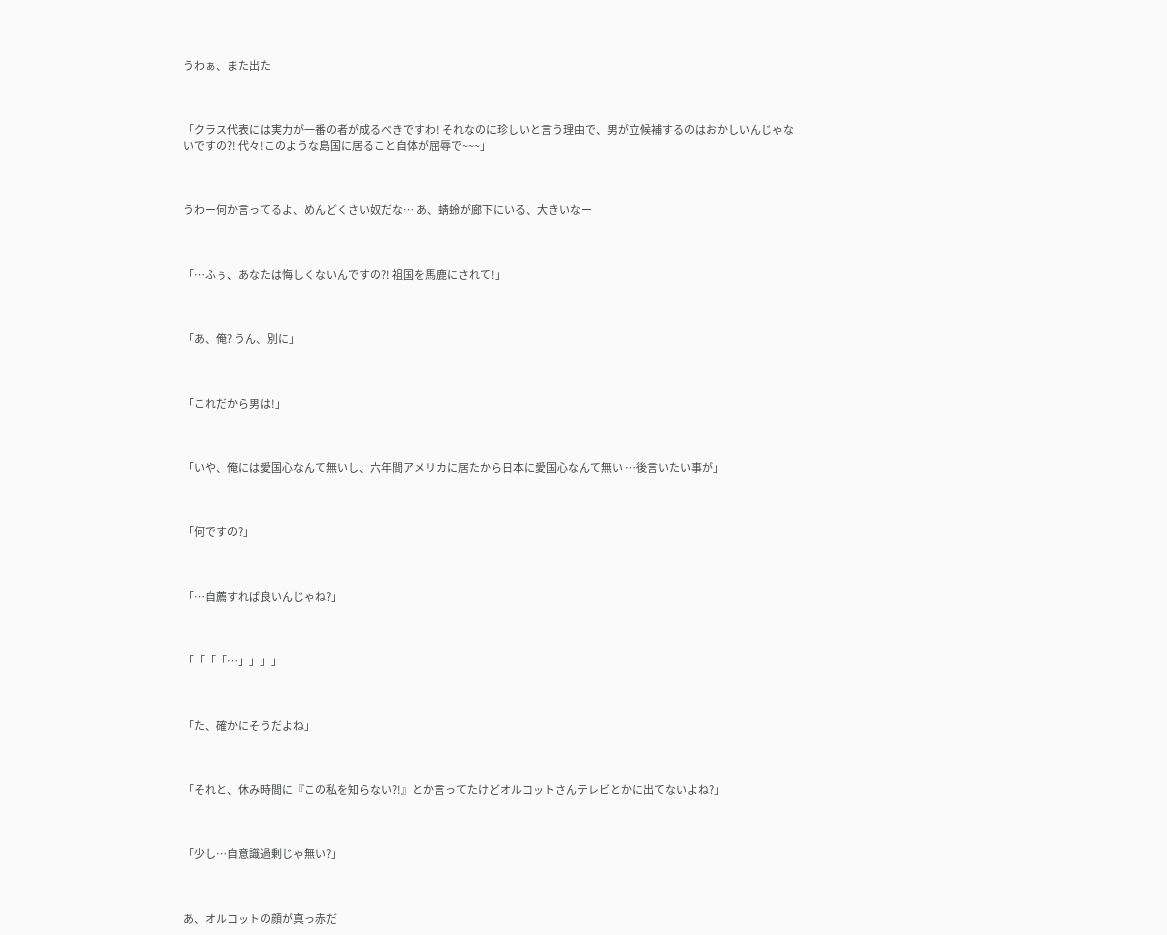うわぁ、また出た



「クラス代表には実力が一番の者が成るべきですわ! それなのに珍しいと言う理由で、男が立候補するのはおかしいんじゃないですの?! 代々!このような島国に居ること自体が屈辱で~~~」



うわー何か言ってるよ、めんどくさい奴だな… あ、蜻蛉が廊下にいる、大きいなー



「…ふぅ、あなたは悔しくないんですの?! 祖国を馬鹿にされて!」



「あ、俺? うん、別に」



「これだから男は!」



「いや、俺には愛国心なんて無いし、六年間アメリカに居たから日本に愛国心なんて無い …後言いたい事が」



「何ですの?」



「…自薦すれば良いんじゃね?」



「「「「…」」」」



「た、確かにそうだよね」



「それと、休み時間に『この私を知らない?!』とか言ってたけどオルコットさんテレビとかに出てないよね?」



「少し…自意識過剰じゃ無い?」



あ、オルコットの顔が真っ赤だ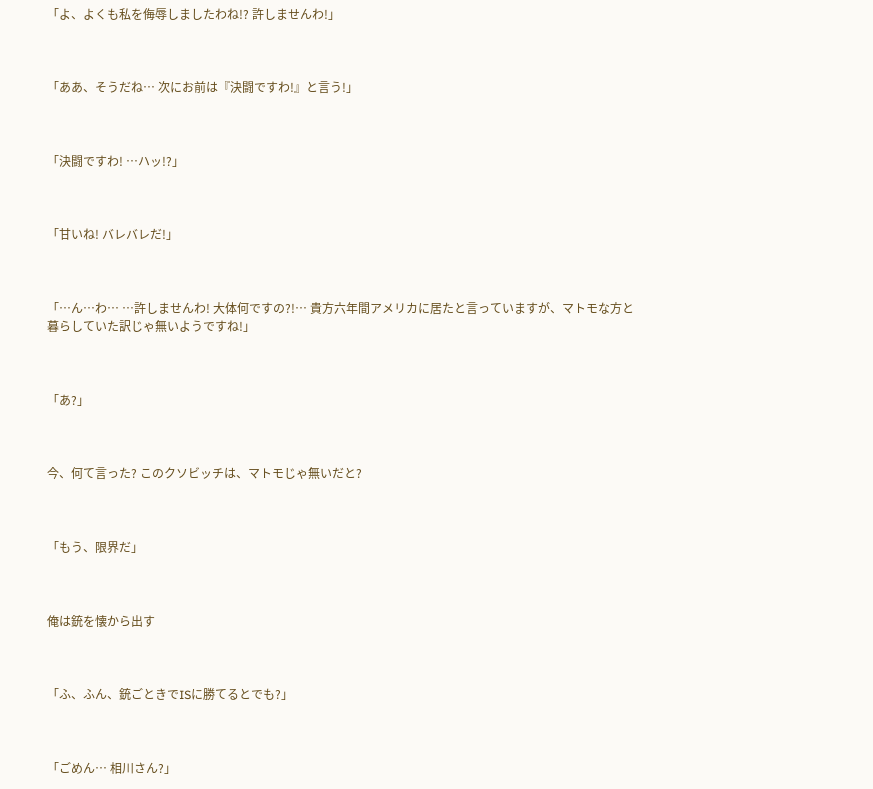「よ、よくも私を侮辱しましたわね!? 許しませんわ!」



「ああ、そうだね… 次にお前は『決闘ですわ!』と言う!」



「決闘ですわ! …ハッ!?」



「甘いね! バレバレだ!」



「…ん…わ… …許しませんわ! 大体何ですの?!… 貴方六年間アメリカに居たと言っていますが、マトモな方と暮らしていた訳じゃ無いようですね!」



「あ?」



今、何て言った? このクソビッチは、マトモじゃ無いだと?



「もう、限界だ」



俺は銃を懐から出す



「ふ、ふん、銃ごときでISに勝てるとでも?」



「ごめん… 相川さん?」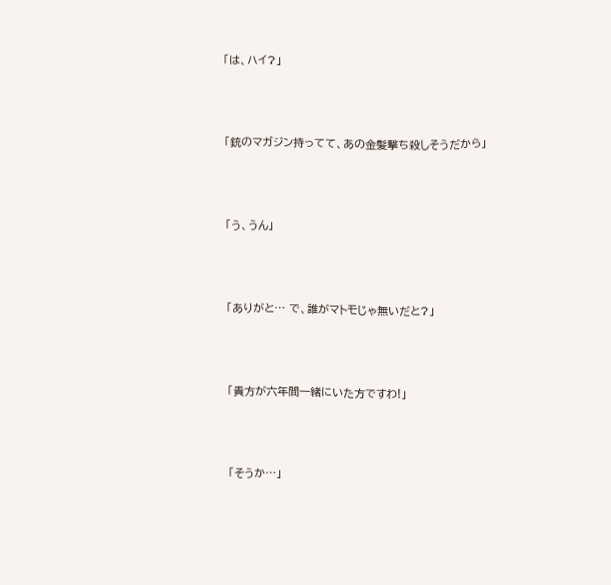「は、ハイ?」



「銃のマガジン持ってて、あの金髪撃ち殺しそうだから」



「う、うん」



「ありがと… で、誰がマトモじゃ無いだと?」



「貴方が六年間一緒にいた方ですわ!」



「そうか…」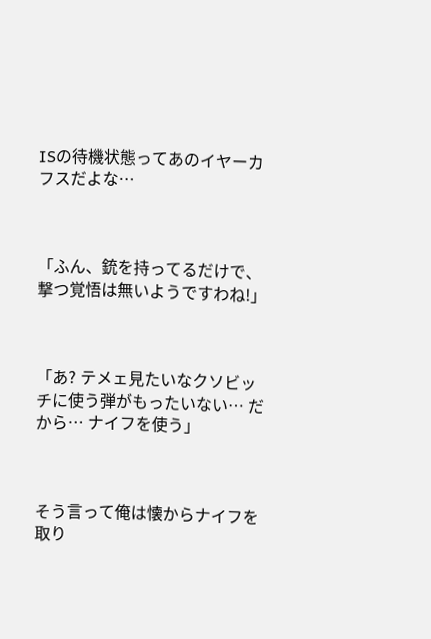ISの待機状態ってあのイヤーカフスだよな…



「ふん、銃を持ってるだけで、撃つ覚悟は無いようですわね!」



「あ? テメェ見たいなクソビッチに使う弾がもったいない… だから… ナイフを使う」



そう言って俺は懐からナイフを取り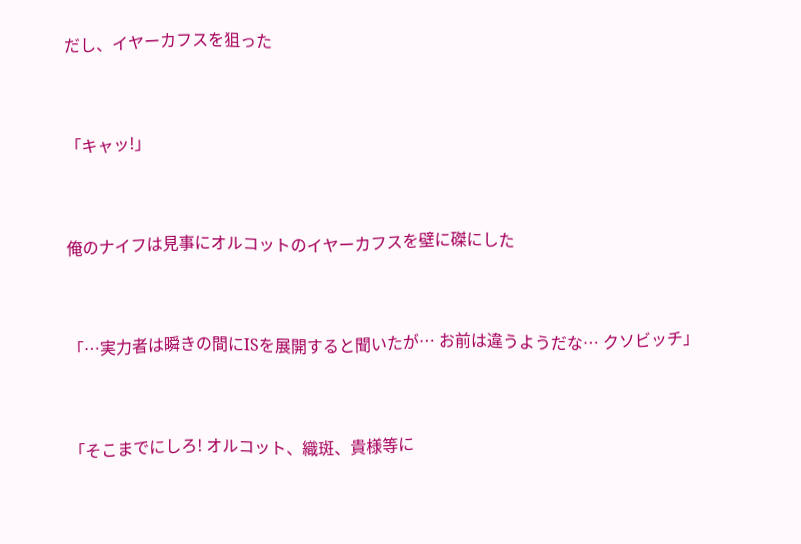だし、イヤーカフスを狙った



「キャッ!」



俺のナイフは見事にオルコットのイヤーカフスを壁に磔にした



「…実力者は瞬きの間にISを展開すると聞いたが… お前は違うようだな… クソビッチ」



「そこまでにしろ! オルコット、織斑、貴様等に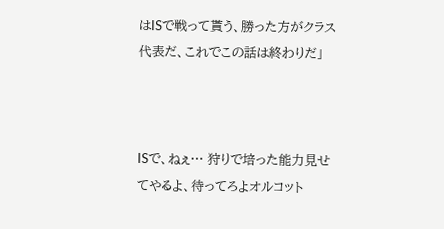はISで戦って貰う、勝った方がクラス代表だ、これでこの話は終わりだ」



ISで、ねぇ… 狩りで培った能力見せてやるよ、待ってろよオルコット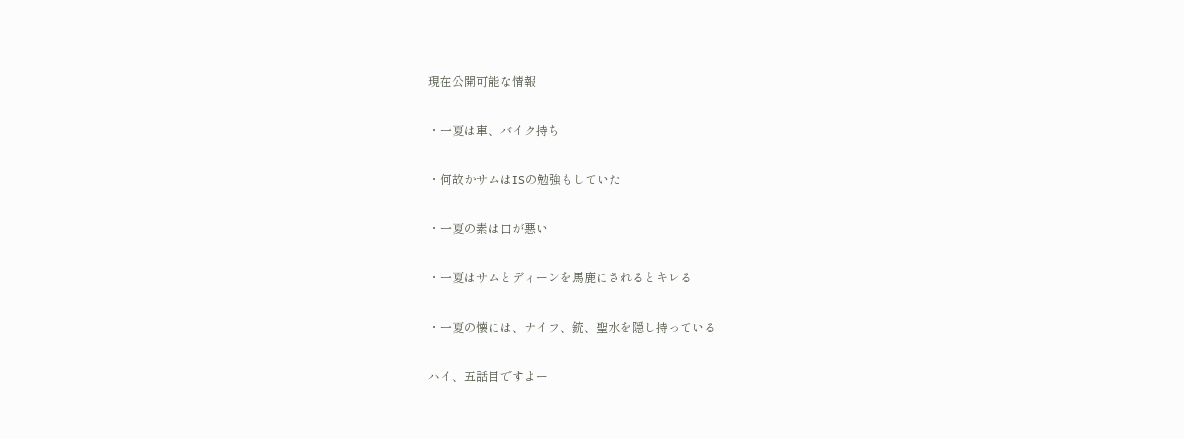現在公開可能な情報

・一夏は車、バイク持ち

・何故かサムはISの勉強もしていた

・一夏の素は口が悪い

・一夏はサムとディーンを馬鹿にされるとキレる

・一夏の懐には、ナイフ、銃、聖水を隠し持っている

ハイ、五話目ですよー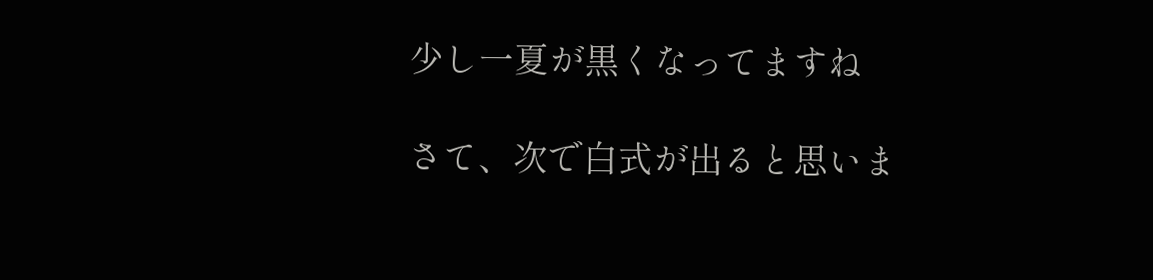少し一夏が黒くなってますね

さて、次で白式が出ると思いま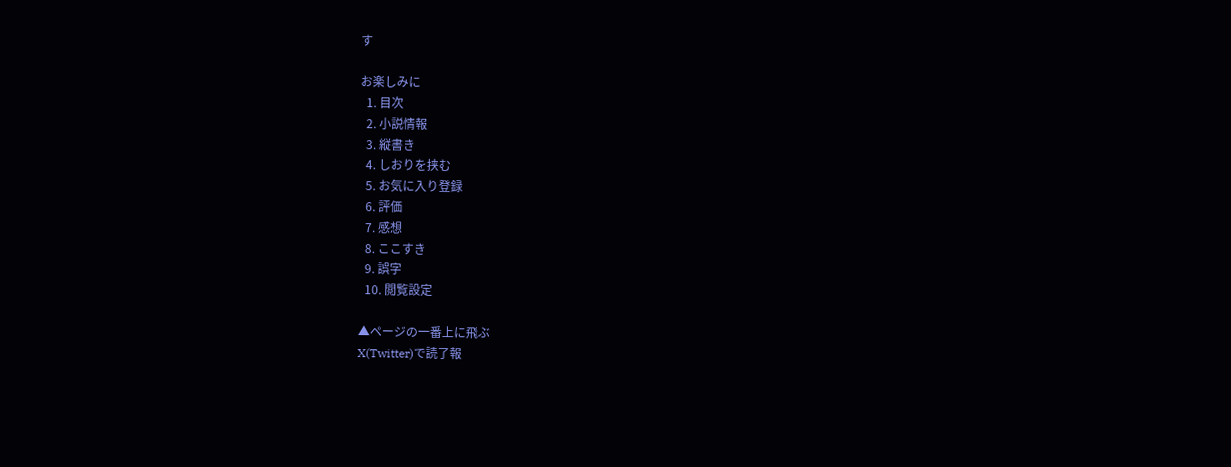す

お楽しみに
  1. 目次
  2. 小説情報
  3. 縦書き
  4. しおりを挟む
  5. お気に入り登録
  6. 評価
  7. 感想
  8. ここすき
  9. 誤字
  10. 閲覧設定

▲ページの一番上に飛ぶ
X(Twitter)で読了報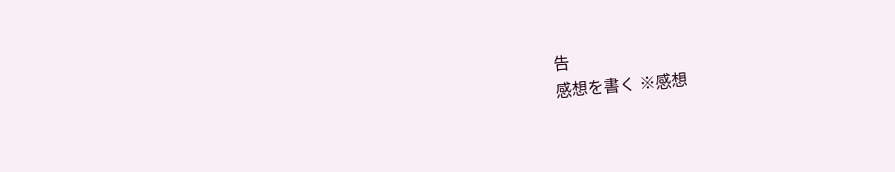告
感想を書く ※感想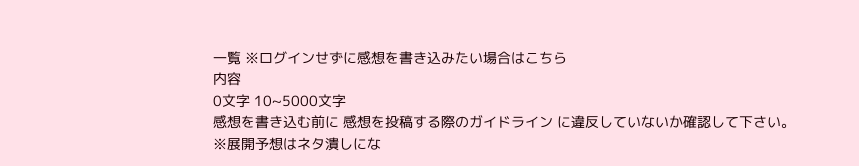一覧 ※ログインせずに感想を書き込みたい場合はこちら
内容
0文字 10~5000文字
感想を書き込む前に 感想を投稿する際のガイドライン に違反していないか確認して下さい。
※展開予想はネタ潰しにな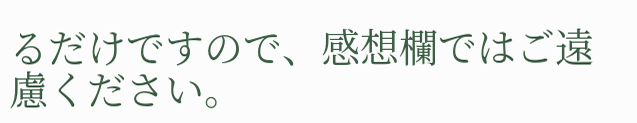るだけですので、感想欄ではご遠慮ください。